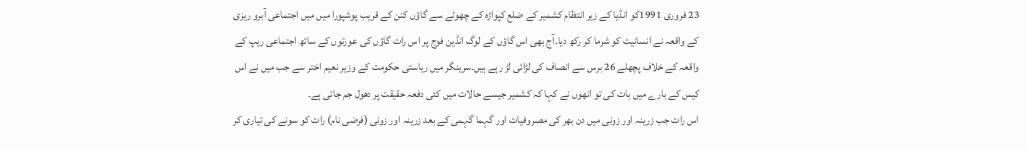23 فروری 1991کو انڈیا کے زیر انتظام کشمیر کے ضلع کپواڑہ کے چھوٹے سے گاؤں کنن کے قریب پوشپورا میں میں اجتماعی آبرو ریزی کے واقعہ نے انسانیت کو شرما کر رکھ دیا۔آج بھی اس گاؤں کے لوگ انڈین فوج پر اس رات گاؤں کی عورتوں کے ساتھ اجتماعی ریپ کے واقعہ کے خلاف پچھلے 26 برس سے انصاف کی لڑائی لڑ رہے ہیں۔سرینگر میں ریاستی حکومت کے وزیر نعیم اختر سے جب میں نے اس کیس کے بارے میں بات کی تو انھوں نے کہا کہ کشمیر جیسے حالات میں کئی دفعہ حقیقت پر دھول جم جاتی ہے۔
اس رات جب زرینہ اور زونی میں دن بھر کی مصروفیات اور گہما گہمی کے بعد زرینہ اور زونی (فرضی نام) رات کو سونے کی تیاری کر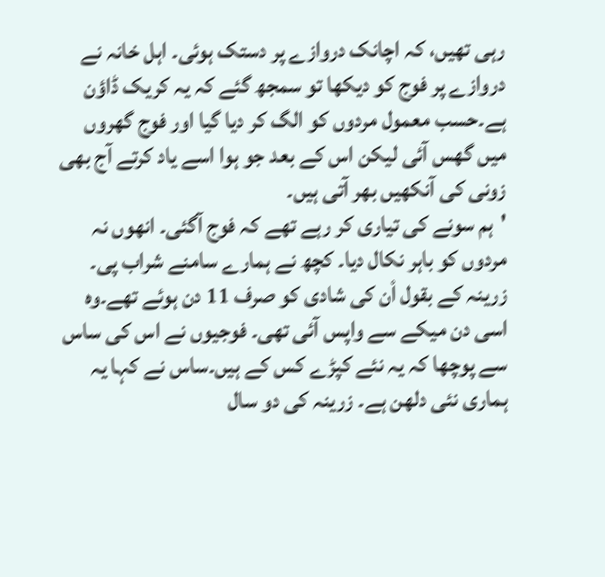رہی تھیں، کہ اچانک دروازے پر دستک ہوئی۔ اہل خانہ نے دروازے پر فوج کو دیکھا تو سمجھ گئے کہ یہ کریک ڈاؤن ہے۔حسب معمول مردوں کو الگ کر دیا گیا اور فوج گھروں میں گھس آئی لیکن اس کے بعد جو ہوا اسے یاد کرتے آج بھی زونی کی آنکھیں بھر آتی ہیں۔
'ہم سونے کی تیاری کر رہے تھے کہ فوج آگئی۔ انھوں نہ مردوں کو باہر نکال دیا۔ کچھ نے ہمارے سامنے شراب پی۔ زرینہ کے بقول اْن کی شادی کو صرف 11 دن ہوئے تھے۔وہ اسی دن میکے سے واپس آئی تھی۔ فوجیوں نے اس کی ساس سے پوچھا کہ یہ نئے کپڑے کس کے ہیں۔ساس نے کہا یہ ہماری نئی دلھن ہے۔ زرینہ کی دو سال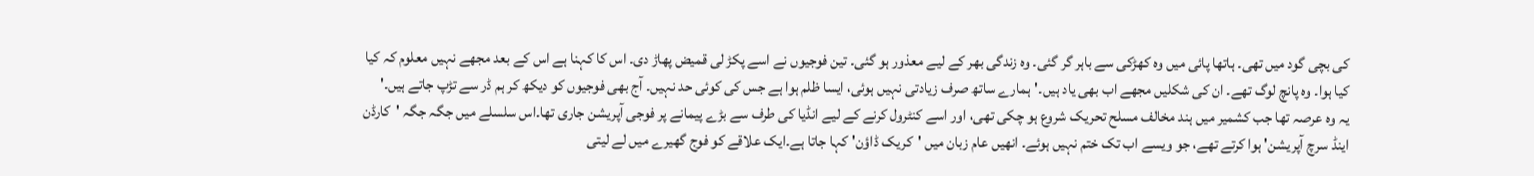کی بچی گود میں تھی۔ ہاتھا پائی میں وہ کھڑکی سے باہر گر گئی۔ وہ زندگی بھر کے لیے معذور ہو گئی۔ تین فوجیوں نے اسے پکڑ لی قمیض پھاڑ دی۔ اس کا کہنا ہے اس کے بعد مجھے نہیں معلوم کہ کیا کیا ہوا۔ وہ پانچ لوگ تھے۔ ان کی شکلیں مجھے اب بھی یاد ہیں۔'ہمارے ساتھ صرف زیادتی نہیں ہوئی، ایسا ظلم ہوا ہے جس کی کوئی حد نہیں۔ آج بھی فوجیوں کو دیکھ کر ہم ڈر سے تڑپ جاتے ہیں۔'
یہ وہ عرصہ تھا جب کشمیر میں ہند مخالف مسلح تحریک شروع ہو چکی تھی، اور اسے کنٹرول کرنے کے لیے انڈیا کی طرف سے بڑے پیمانے پر فوجی آپریشن جاری تھا۔اس سلسلے میں جگہ جگہ 'کارڈن اینڈ سرچ آپریشن' ہوا کرتے تھے، جو ویسے اب تک ختم نہیں ہوئے۔ انھیں عام زبان میں 'کریک ڈاؤن' کہا جاتا ہے۔ایک علاقے کو فوج گھیرے میں لے لیتی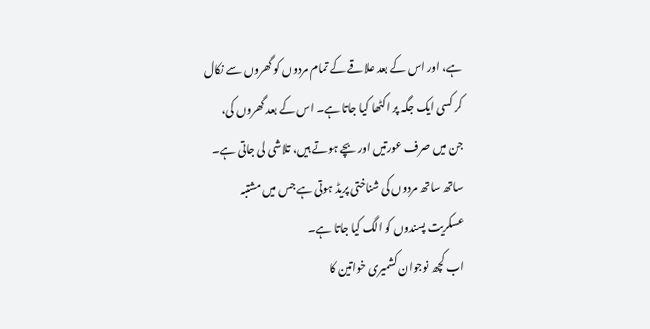ہے، اور اس کے بعد علاقے کے تمام مردوں کو گھروں سے نکال کر کسی ایک جگہ پر اکٹھا کیا جاتا ہے۔ اس کے بعد گھروں کی، جن میں صرف عورتیں اور بچے ہوتے ہیں، تلاشی لی جاتی ہے۔ ساتھ ساتھ مردوں کی شناختی پریڈ ہوتی ہے جس میں مشتبہ عسکریت پسندوں کو الگ کیا جاتا ہے۔
اب کچھ نوجوان کشمیری خواتین کا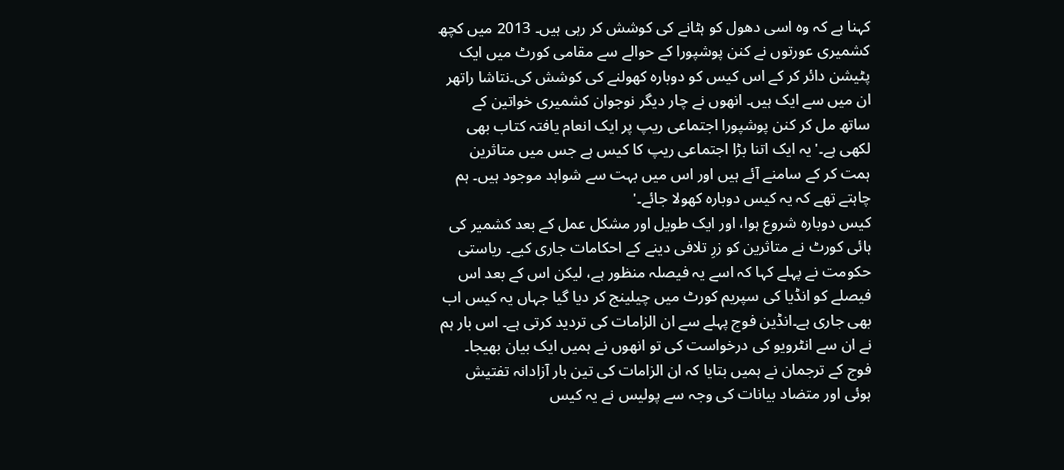کہنا ہے کہ وہ اسی دھول کو ہٹانے کی کوشش کر رہی ہیں۔ 2013 میں کچھ کشمیری عورتوں نے کنن پوشپورا کے حوالے سے مقامی کورٹ میں ایک پٹیشن دائر کر کے اس کیس کو دوبارہ کھولنے کی کوشش کی۔نتاشا راتھر ان میں سے ایک ہیں۔ انھوں نے چار دیگر نوجوان کشمیری خواتین کے ساتھ مل کر کنن پوشپورا اجتماعی ریپ پر ایک انعام یافتہ کتاب بھی لکھی ہے۔'یہ ایک اتنا بڑا اجتماعی ریپ کا کیس ہے جس میں متاثرین ہمت کر کے سامنے آئے ہیں اور اس میں بہت سے شواہد موجود ہیں۔ ہم چاہتے تھے کہ یہ کیس دوبارہ کھولا جائے۔'
کیس دوبارہ شروع ہوا، اور ایک طویل اور مشکل عمل کے بعد کشمیر کی ہائی کورٹ نے متاثرین کو زرِ تلافی دینے کے احکامات جاری کیے۔ ریاستی حکومت نے پہلے کہا کہ اسے یہ فیصلہ منظور ہے، لیکن اس کے بعد اس فیصلے کو انڈیا کی سپریم کورٹ میں چیلینج کر دیا گیا جہاں یہ کیس اب بھی جاری ہے۔انڈین فوج پہلے سے ان الزامات کی تردید کرتی ہے۔ اس بار ہم نے ان سے انٹرویو کی درخواست کی تو انھوں نے ہمیں ایک بیان بھیجا۔
فوج کے ترجمان نے ہمیں بتایا کہ ان الزامات کی تین بار آزادانہ تفتیش ہوئی اور متضاد بیانات کی وجہ سے پولیس نے یہ کیس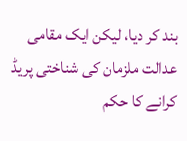بند کر دیا، لیکن ایک مقامی عدالت ملزمان کی شناختی پریڈ کرانے کا حکم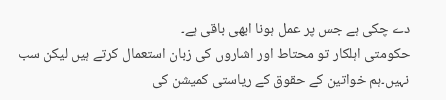دے چکی ہے جس پر عمل ہونا ابھی باقی ہے۔
حکومتی اہلکار تو محتاط اور اشاروں کی زبان استعمال کرتے ہیں لیکن سب نہیں۔ہم خواتین کے حقوق کے ریاستی کمیشن کی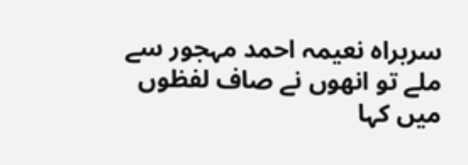سربراہ نعیمہ احمد مہجور سے ملے تو انھوں نے صاف لفظوں میں کہا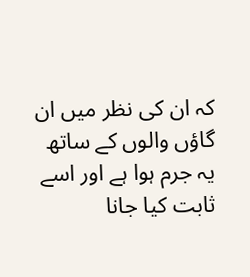کہ ان کی نظر میں ان گاؤں والوں کے ساتھ یہ جرم ہوا ہے اور اسے ثابت کیا جانا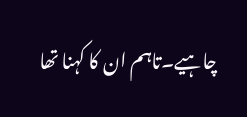چاہیے۔تاہم ان کا کہنا تھا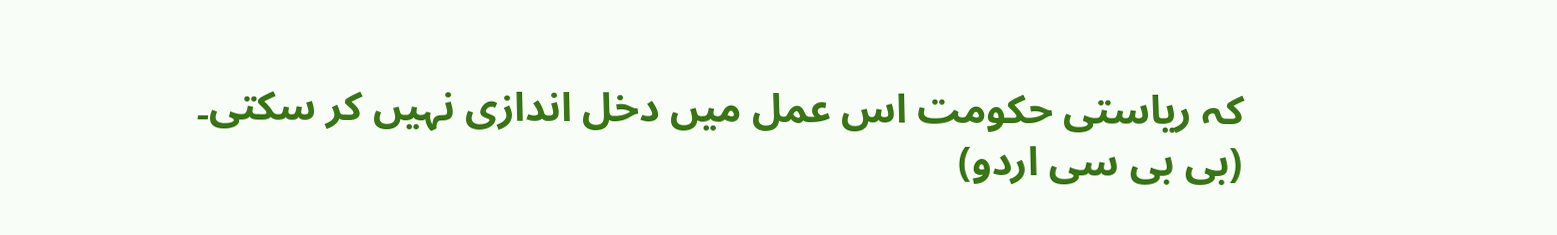کہ ریاستی حکومت اس عمل میں دخل اندازی نہیں کر سکتی۔
(بی بی سی اردو)